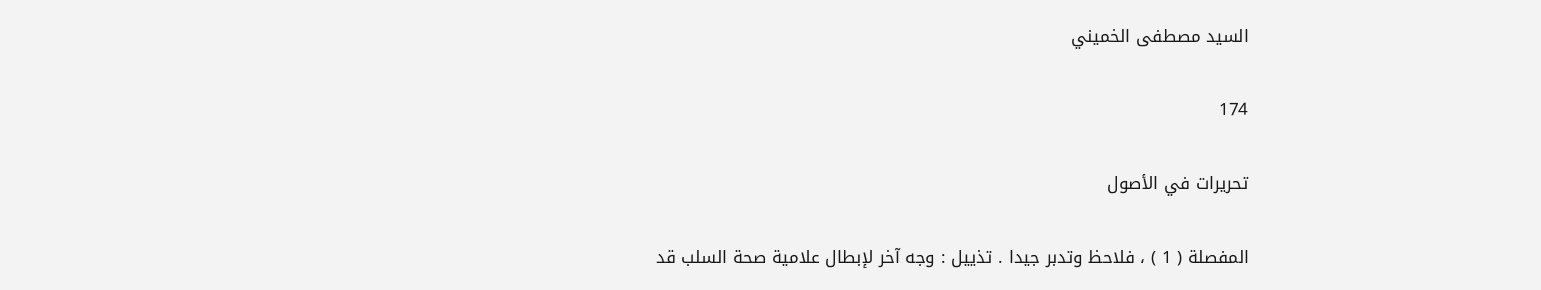السيد مصطفى الخميني

174

تحريرات في الأصول

المفصلة ( 1 ) ، فلاحظ وتدبر جيدا . تذييل : وجه آخر لإبطال علامية صحة السلب قد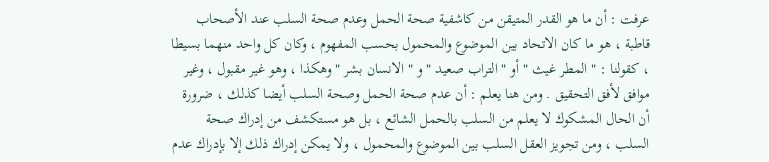عرفت : أن ما هو القدر المتيقن من كاشفية صحة الحمل وعدم صحة السلب عند الأصحاب قاطبة ، هو ما كان الاتحاد بين الموضوع والمحمول بحسب المفهوم ، وكان كل واحد منهما بسيطا ، كقولنا : " المطر غيث " أو " التراب صعيد " و " الانسان بشر " وهكذا ، وهو غير مقبول ، وغير موافق لأفق التحقيق . ومن هنا يعلم : أن عدم صحة الحمل وصحة السلب أيضا كذلك ، ضرورة أن الحال المشكوك لا يعلم من السلب بالحمل الشائع ، بل هو مستكشف من إدراك صحة السلب ، ومن تجويز العقل السلب بين الموضوع والمحمول ، ولا يمكن إدراك ذلك إلا بإدراك عدم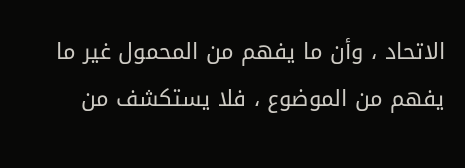الاتحاد ، وأن ما يفهم من المحمول غير ما يفهم من الموضوع ، فلا يستكشف من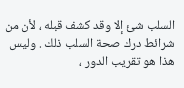السلب شئ إلا وقد كشف قبله ، لأن من شرائط درك صحة السلب ذلك . وليس هذا هو تقريب الدور ،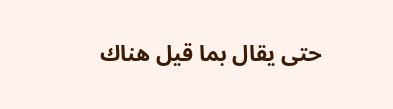حتى يقال بما قيل هناك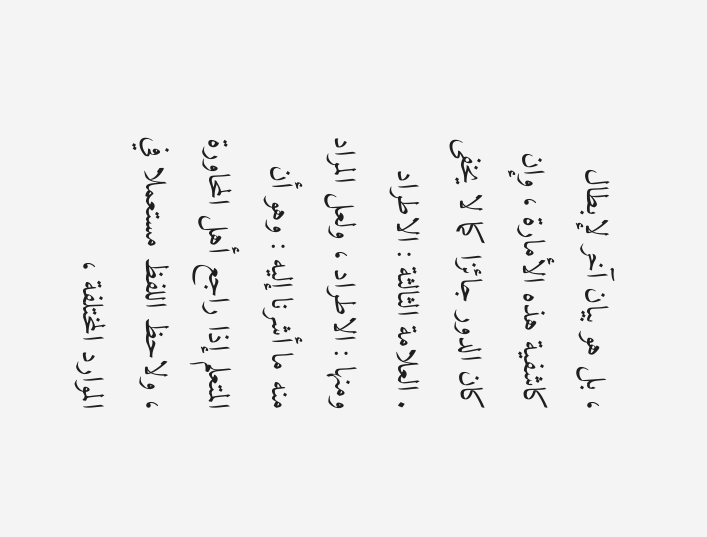، بل هو بيان آخر لإبطال كاشفية هذه الأمارة ، وإن كان الدور جائزا كما لا يخفى . العلامة الثالثة : الاطراد ومنها : الاطراد ، ولعل المراد منه ما أشرنا إليه : وهو أن المتعلم إذا راجع أهل المحاورة ، ولاحظ اللفظ مستعملا في الموارد المختلفة ،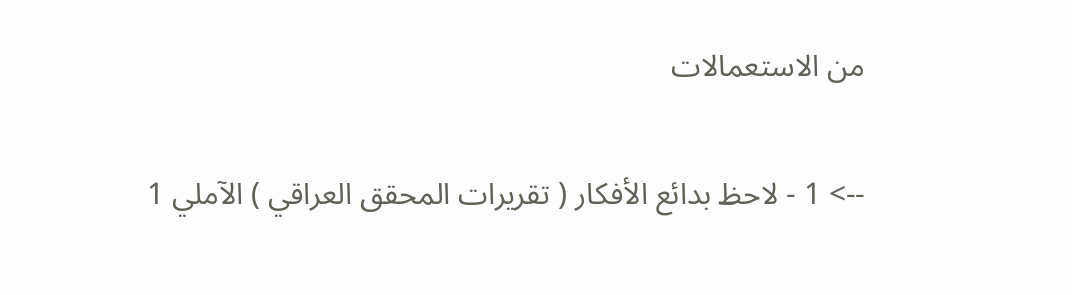من الاستعمالات

--> 1 - لاحظ بدائع الأفكار ( تقريرات المحقق العراقي ) الآملي 1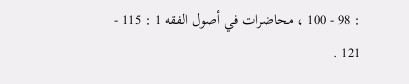: 98 - 100 ، محاضرات في أصول الفقه 1 : 115 - 121 .